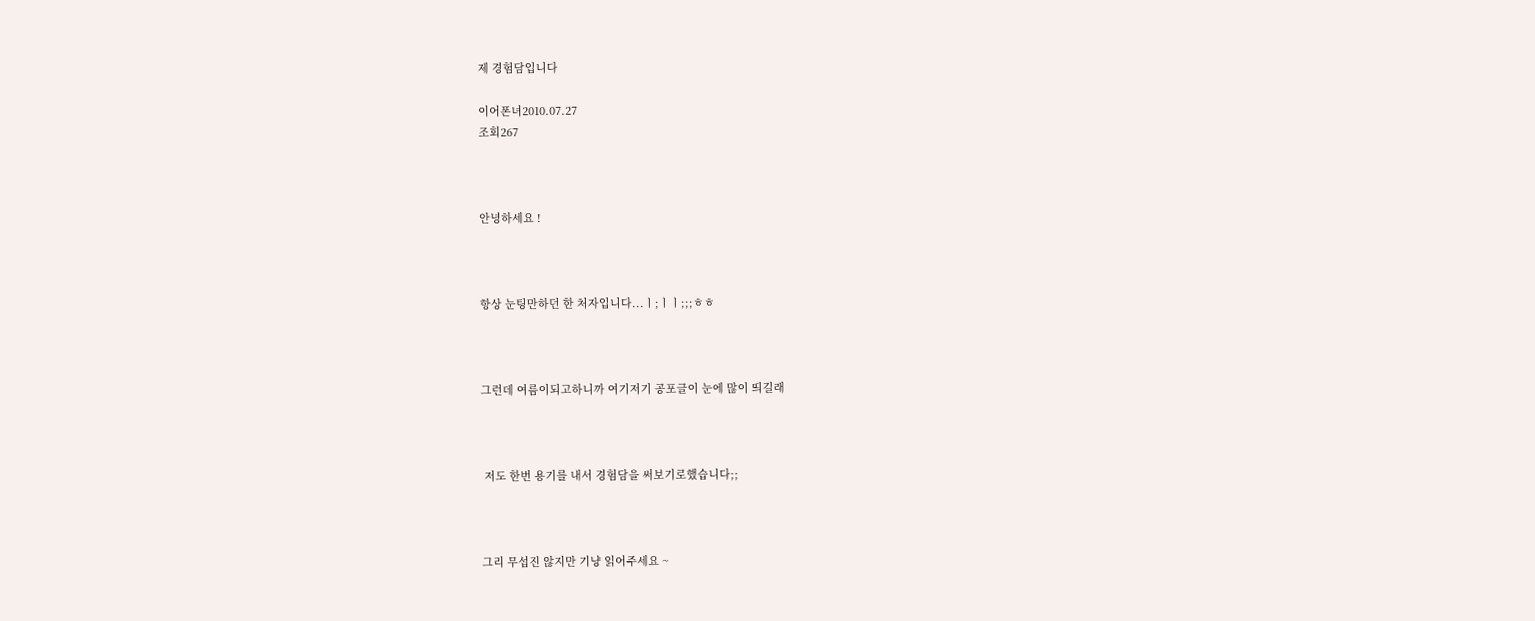제 경험담입니다

이어폰녀2010.07.27
조회267



안녕하세요 !



항상 눈팅만하던 한 처자입니다...ㅣ;ㅣㅣ;;;ㅎㅎ



그런데 여름이되고하니까 여기저기 공포글이 눈에 많이 띄길래



 저도 한번 용기를 내서 경험담을 써보기로했습니다;;



그리 무섭진 않지만 기냥 읽어주세요 ~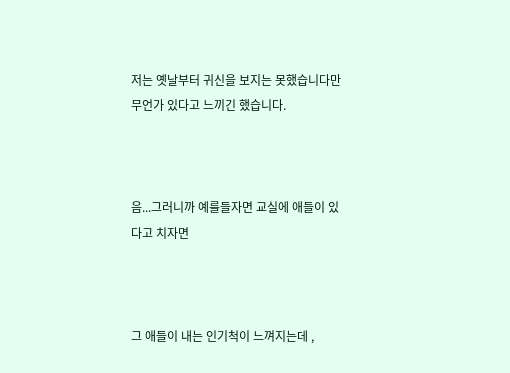저는 옛날부터 귀신을 보지는 못했습니다만 무언가 있다고 느끼긴 했습니다.



음...그러니까 예를들자면 교실에 애들이 있다고 치자면



그 애들이 내는 인기척이 느껴지는데 ,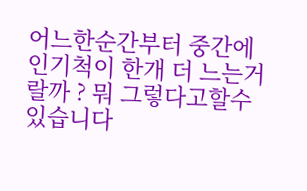어느한순간부터 중간에 인기척이 한개 더 느는거랄까 ? 뭐 그렇다고할수있습니다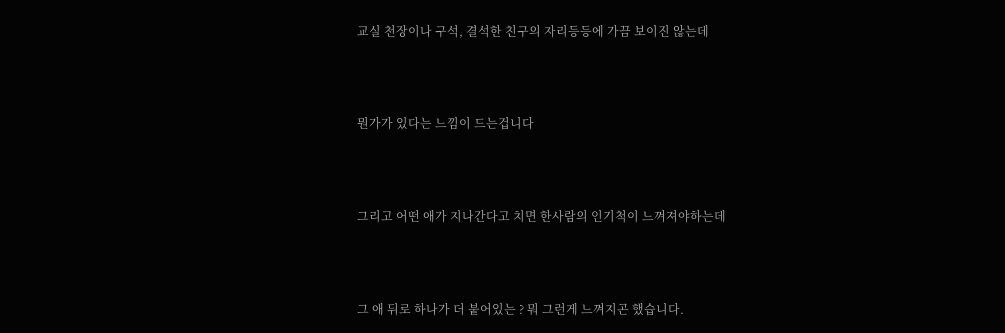교실 천장이나 구석, 결석한 친구의 자리등등에 가끔 보이진 않는데



뭔가가 있다는 느낌이 드는겁니다



그리고 어떤 애가 지나간다고 치면 한사람의 인기척이 느껴져야하는데



그 애 뒤로 하나가 더 붙어있는 ? 뭐 그런게 느껴지곤 했습니다.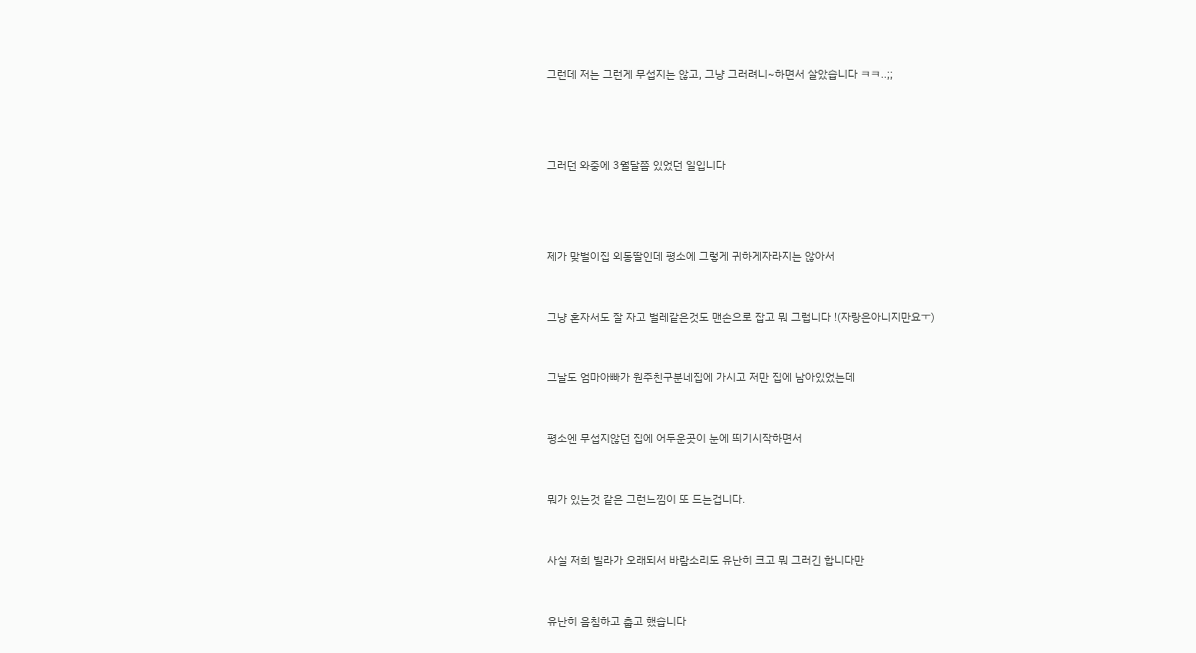그런데 저는 그런게 무섭지는 않고, 그냥 그러려니~하면서 살았습니다 ㅋㅋ..;;





그러던 와중에 3월달쯤 있었던 일입니다





제가 맞벌이집 외동딸인데 평소에 그렇게 귀하게자라지는 않아서



그냥 혼자서도 잘 자고 벌레같은것도 맨손으로 잡고 뭐 그럽니다 !(자랑은아니지만요ㅜ)



그날도 엄마아빠가 원주친구분네집에 가시고 저만 집에 남아있었는데



평소엔 무섭지않던 집에 어두운곳이 눈에 띄기시작하면서



뭐가 있는것 같은 그런느낌이 또 드는겁니다.



사실 저희 빌라가 오래되서 바람소리도 유난히 크고 뭐 그러긴 합니다만



유난히 음침하고 춥고 했습니다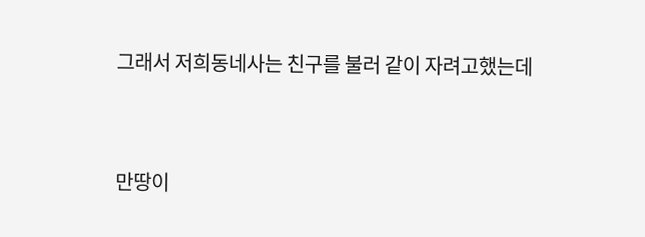그래서 저희동네사는 친구를 불러 같이 자려고했는데



만땅이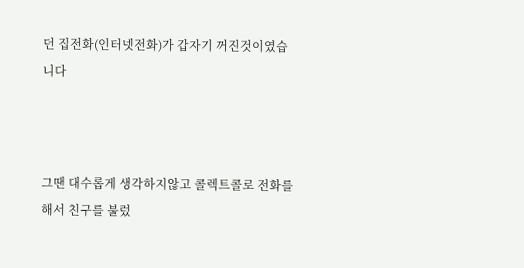던 집전화(인터넷전화)가 갑자기 꺼진것이였습니다



그땐 대수롭게 생각하지않고 콜렉트콜로 전화를 해서 친구를 불렀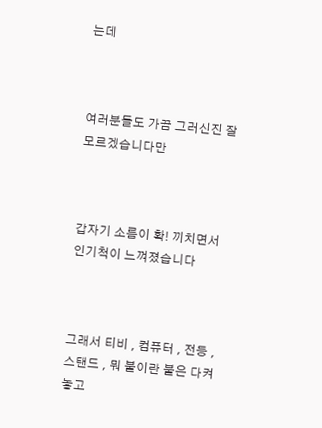는데



여러분들도 가끔 그러신진 잘 모르겠습니다만



갑자기 소름이 확! 끼치면서 인기척이 느껴졌습니다



그래서 티비 , 컴퓨터 , 전등 , 스탠드 , 뭐 불이란 불은 다켜놓고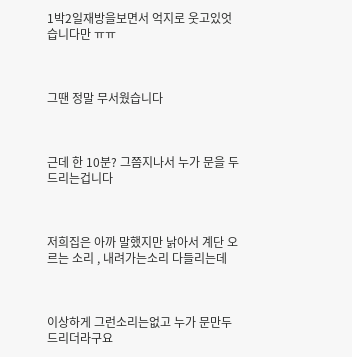1박2일재방을보면서 억지로 웃고있엇습니다만 ㅠㅠ



그땐 정말 무서웠습니다



근데 한 10분? 그쯤지나서 누가 문을 두드리는겁니다



저희집은 아까 말했지만 낡아서 계단 오르는 소리 , 내려가는소리 다들리는데



이상하게 그런소리는없고 누가 문만두드리더라구요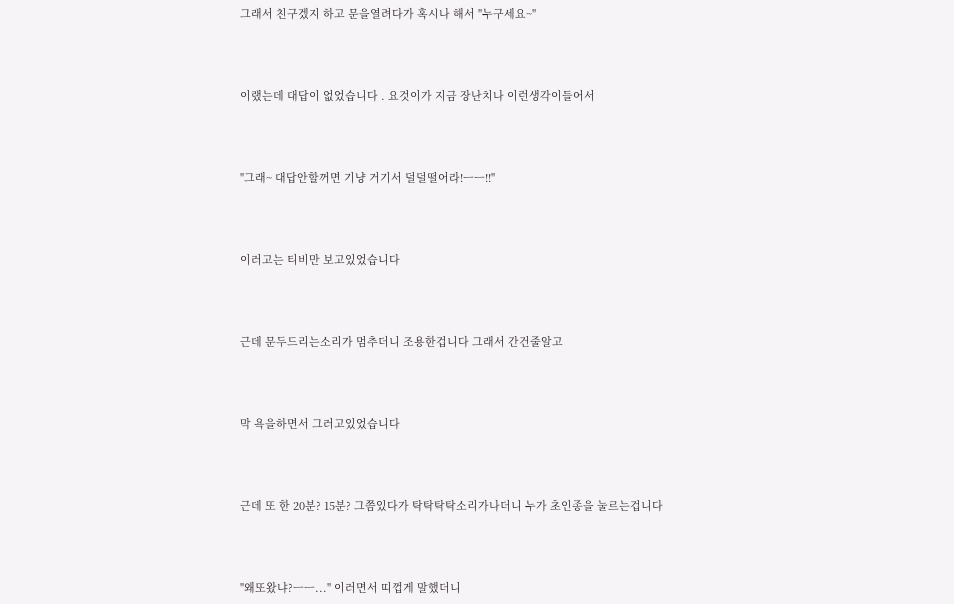그래서 친구겠지 하고 문을열려다가 혹시나 해서 "누구세요~"



이랬는데 대답이 없었습니다 . 요것이가 지금 장난치나 이런생각이들어서



"그래~ 대답안할꺼면 기냥 거기서 덜덜떨어라!ㅡㅡ!!"



이러고는 티비만 보고있었습니다



근데 문두드리는소리가 멈추더니 조용한겁니다 그래서 간건줄알고



막 욕을하면서 그러고있었습니다



근데 또 한 20분? 15분? 그쯤있다가 탁탁탁탁소리가나더니 누가 초인종을 눌르는겁니다



"왜또왔냐?ㅡㅡ..." 이러면서 띠껍게 말했더니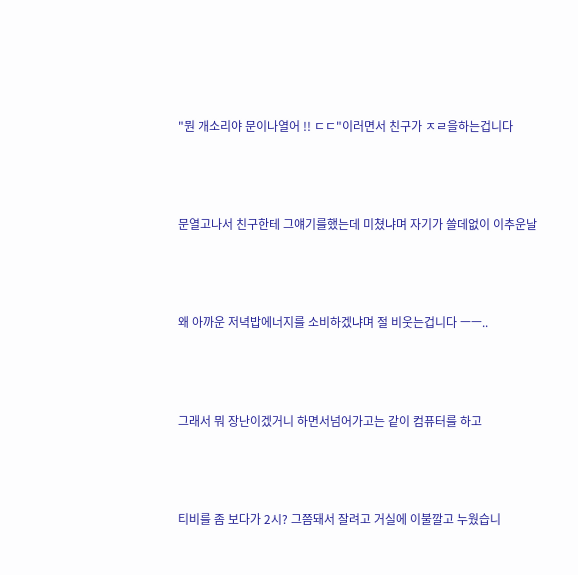"뭔 개소리야 문이나열어 !! ㄷㄷ"이러면서 친구가 ㅈㄹ을하는겁니다



문열고나서 친구한테 그얘기를했는데 미쳤냐며 자기가 쓸데없이 이추운날



왜 아까운 저녁밥에너지를 소비하겠냐며 절 비웃는겁니다 ㅡㅡ..



그래서 뭐 장난이겠거니 하면서넘어가고는 같이 컴퓨터를 하고



티비를 좀 보다가 2시? 그쯤돼서 잘려고 거실에 이불깔고 누웠습니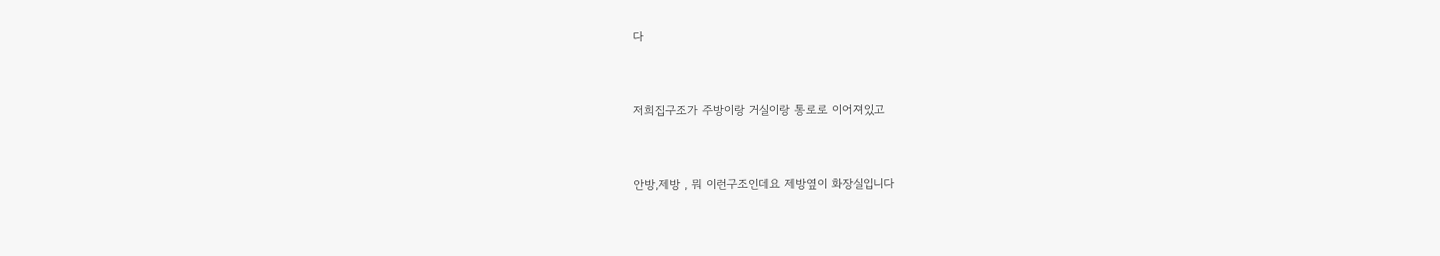다



저희집구조가 주방이랑 거실이랑 통로로 이어져있고



안방,제방 , 뭐 이런구조인데요 제방옆이 화장실입니다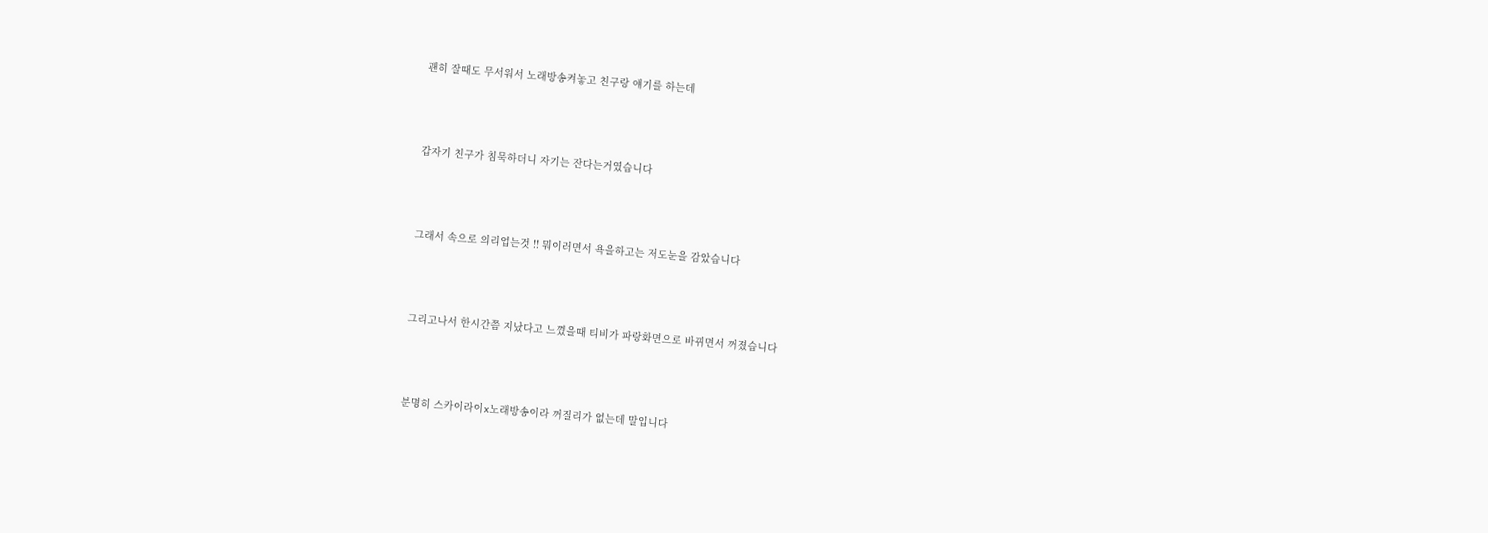괜히 잘때도 무서워서 노래방송켜놓고 친구랑 얘기를 하는데



갑자기 친구가 침묵하더니 자기는 잔다는거였습니다



그래서 속으로 의리업는것 !! 뭐이러면서 욕을하고는 저도눈을 감았습니다



그리고나서 한시간쯤 지났다고 느꼈을때 티비가 파랑화면으로 바뀌면서 꺼졌습니다



분명히 스카이라이x노래방송이라 꺼질리가 없는데 말입니다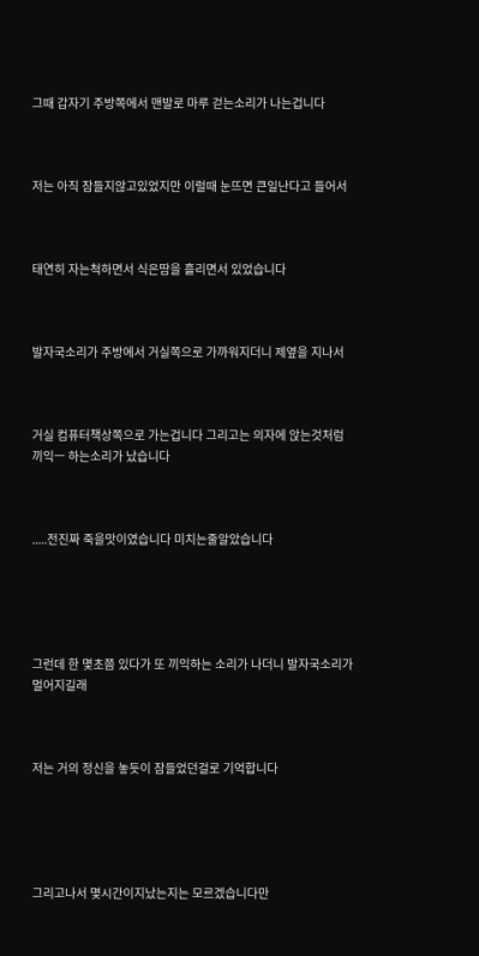그때 갑자기 주방쪽에서 맨발로 마루 걷는소리가 나는겁니다



저는 아직 잠들지않고있었지만 이럴때 눈뜨면 큰일난다고 들어서



태연히 자는척하면서 식은땀을 흘리면서 있었습니다



발자국소리가 주방에서 거실쪽으로 가까워지더니 제옆을 지나서



거실 컴퓨터책상쪽으로 가는겁니다 그리고는 의자에 앉는것처럼 끼익ㅡ 하는소리가 났습니다



.....전진짜 죽을맛이였습니다 미치는줄알았습니다





그런데 한 몇초쯤 있다가 또 끼익하는 소리가 나더니 발자국소리가 멀어지길래



저는 거의 정신을 놓듯이 잠들었던걸로 기억합니다





그리고나서 몇시간이지났는지는 모르겠습니다만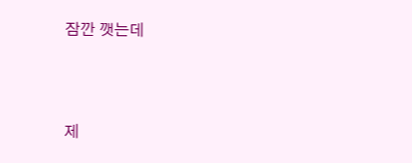잠깐 깻는데



제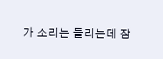가 소리는 들리는데 잠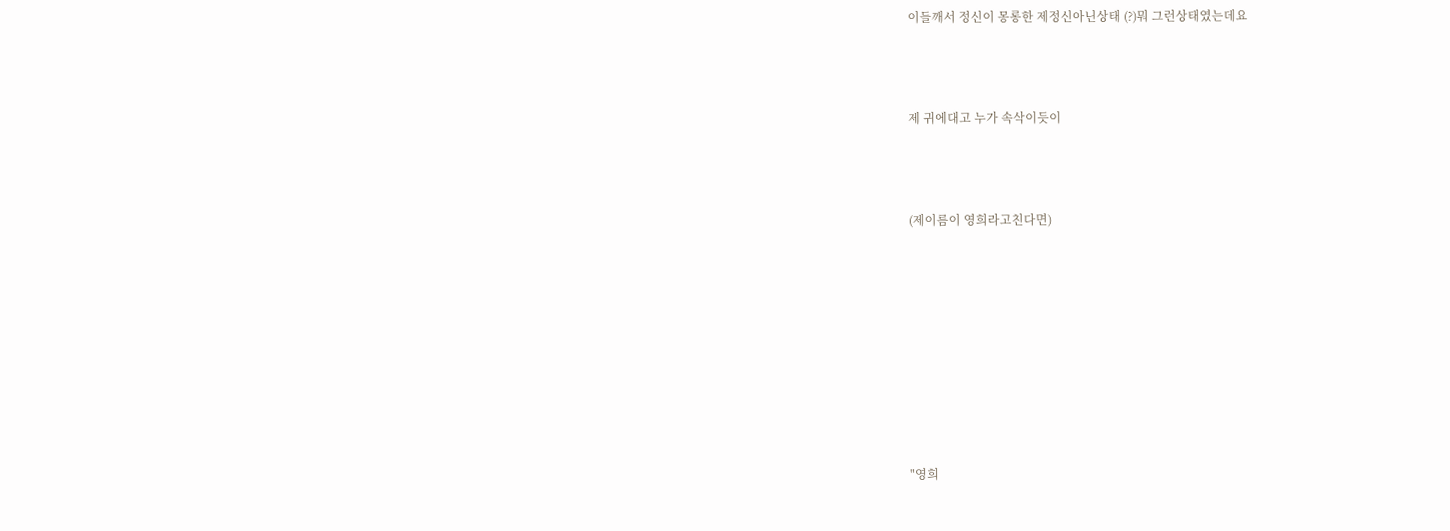이들깨서 정신이 몽롱한 제정신아닌상태 (?)뭐 그런상태였는데요



제 귀에대고 누가 속삭이듯이



(제이름이 영희라고친다면)









"영희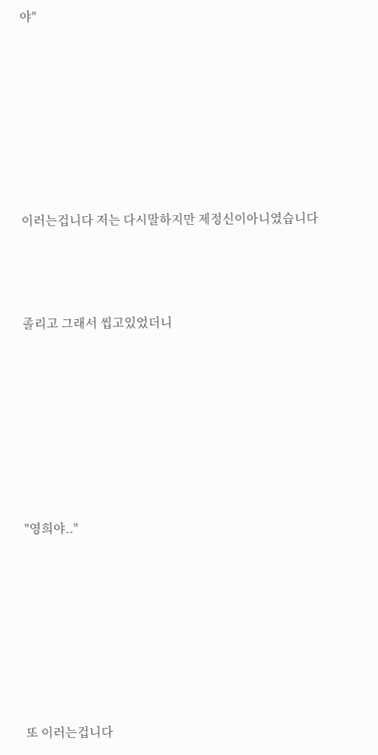야"







이러는겁니다 저는 다시말하지만 제정신이아니였습니다



졸리고 그래서 씹고있었더니







"영희야.."







또 이러는겁니다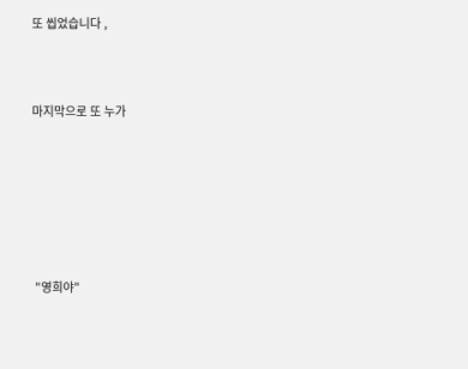또 씹었습니다 ,



마지막으로 또 누가







 "영희야"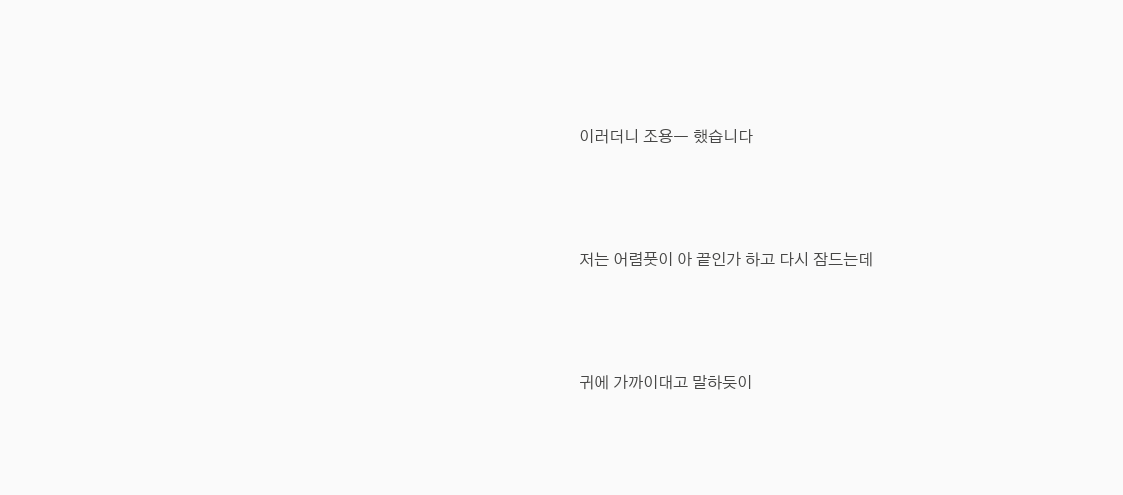이러더니 조용ㅡ 했습니다



저는 어렴풋이 아 끝인가 하고 다시 잠드는데



귀에 가까이대고 말하듯이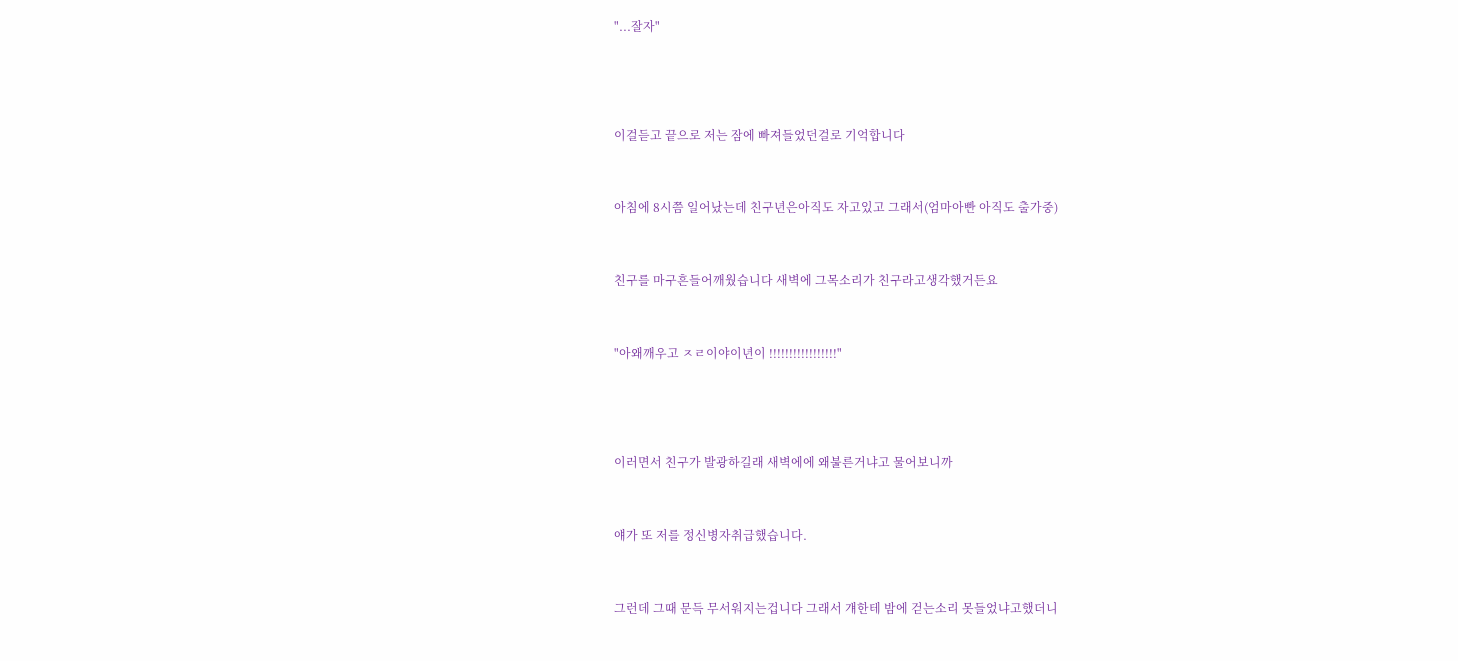"...잘자"





이걸듣고 끝으로 저는 잠에 빠져들었던걸로 기억합니다



아침에 8시쯤 일어났는데 친구년은아직도 자고있고 그래서(엄마아빤 아직도 출가중)



친구를 마구흔들어깨웠습니다 새벽에 그목소리가 친구라고생각했거든요



"아왜깨우고 ㅈㄹ이야이년이 !!!!!!!!!!!!!!!!!"





이러면서 친구가 발광하길래 새벽에에 왜불른거냐고 물어보니까



얘가 또 저를 정신병자취급했습니다.



그런데 그때 문득 무서워지는겁니다 그래서 걔한테 밤에 걷는소리 못들었냐고했더니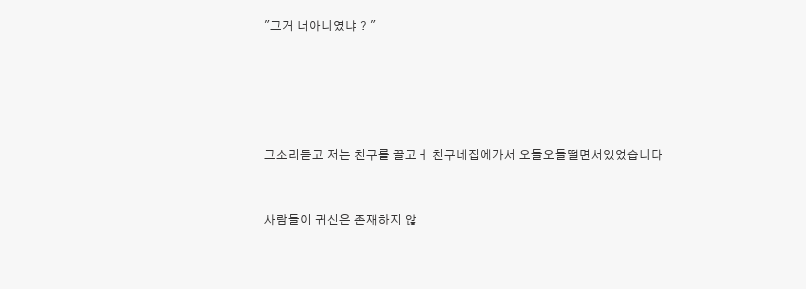"그거 너아니였냐 ? "







그소리듣고 저는 친구를 끌고ㅓ 친구네집에가서 오들오들떨면서있었습니다



사람들이 귀신은 존재하지 않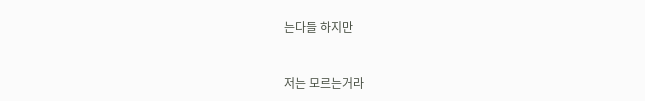는다들 하지만



저는 모르는거라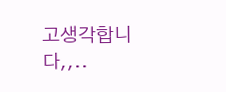고생각합니다,,..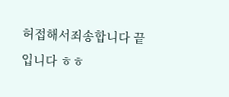허접해서죄송합니다 끝입니다 ㅎㅎ